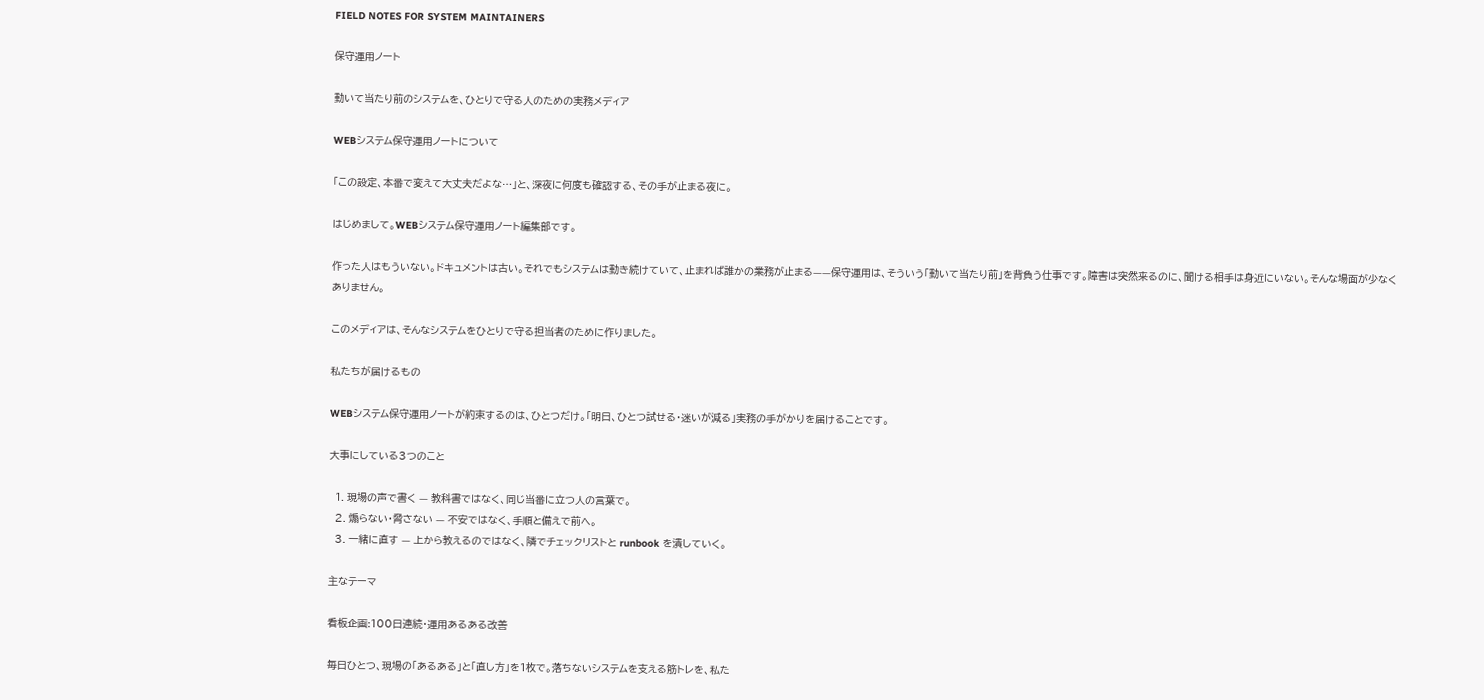FIELD NOTES FOR SYSTEM MAINTAINERS

保守運用ノート

動いて当たり前のシステムを、ひとりで守る人のための実務メディア

WEBシステム保守運用ノートについて

「この設定、本番で変えて大丈夫だよな…」と、深夜に何度も確認する、その手が止まる夜に。

はじめまして。WEBシステム保守運用ノート編集部です。

作った人はもういない。ドキュメントは古い。それでもシステムは動き続けていて、止まれば誰かの業務が止まる——保守運用は、そういう「動いて当たり前」を背負う仕事です。障害は突然来るのに、聞ける相手は身近にいない。そんな場面が少なくありません。

このメディアは、そんなシステムをひとりで守る担当者のために作りました。

私たちが届けるもの

WEBシステム保守運用ノートが約束するのは、ひとつだけ。「明日、ひとつ試せる・迷いが減る」実務の手がかりを届けることです。

大事にしている3つのこと

  1. 現場の声で書く — 教科書ではなく、同じ当番に立つ人の言葉で。
  2. 煽らない・脅さない — 不安ではなく、手順と備えで前へ。
  3. 一緒に直す — 上から教えるのではなく、隣でチェックリストと runbook を潰していく。

主なテーマ

看板企画:100日連続・運用あるある改善

毎日ひとつ、現場の「あるある」と「直し方」を1枚で。落ちないシステムを支える筋トレを、私た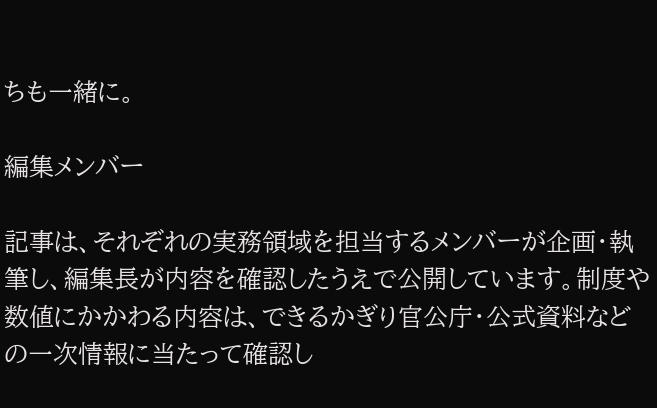ちも一緒に。

編集メンバー

記事は、それぞれの実務領域を担当するメンバーが企画・執筆し、編集長が内容を確認したうえで公開しています。制度や数値にかかわる内容は、できるかぎり官公庁・公式資料などの一次情報に当たって確認し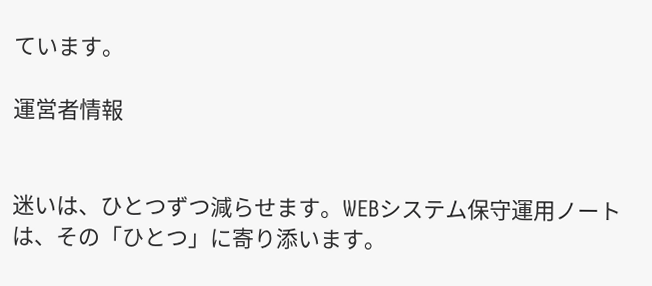ています。

運営者情報


迷いは、ひとつずつ減らせます。WEBシステム保守運用ノートは、その「ひとつ」に寄り添います。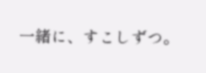一緒に、すこしずつ。